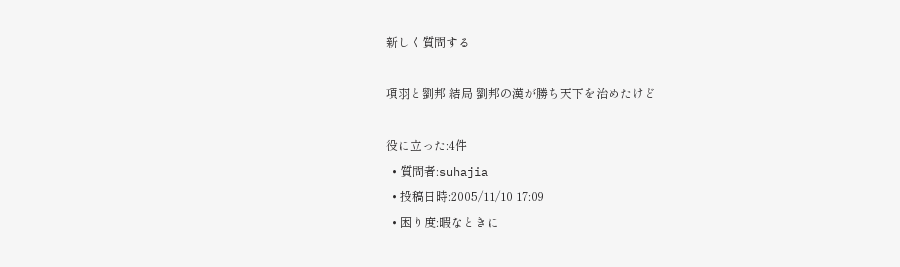新しく質問する

項羽と劉邦 結局 劉邦の漢が勝ち天下を治めたけど

役に立った:4件
  • 質問者:suhajia
  • 投稿日時:2005/11/10 17:09
  • 困り度:暇なときに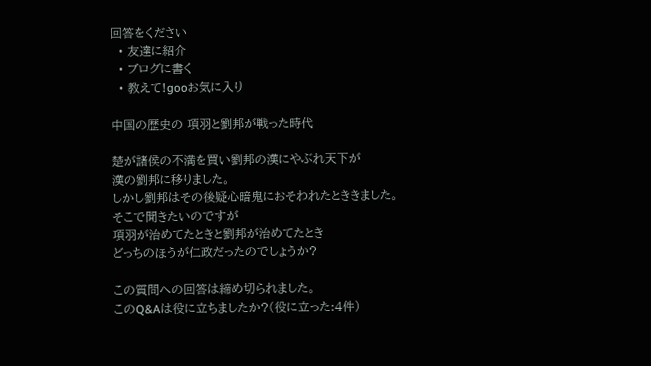回答をください
  • 友達に紹介
  • ブログに書く
  • 教えて!gooお気に入り

中国の歴史の 項羽と劉邦が戦った時代

楚が諸侯の不満を買い劉邦の漢にやぶれ天下が
漢の劉邦に移りました。
しかし劉邦はその後疑心暗鬼におそわれたとききました。
そこで聞きたいのですが
項羽が治めてたときと劉邦が治めてたとき
どっちのほうが仁政だったのでしょうか?

この質問への回答は締め切られました。
このQ&Aは役に立ちましたか?(役に立った:4件)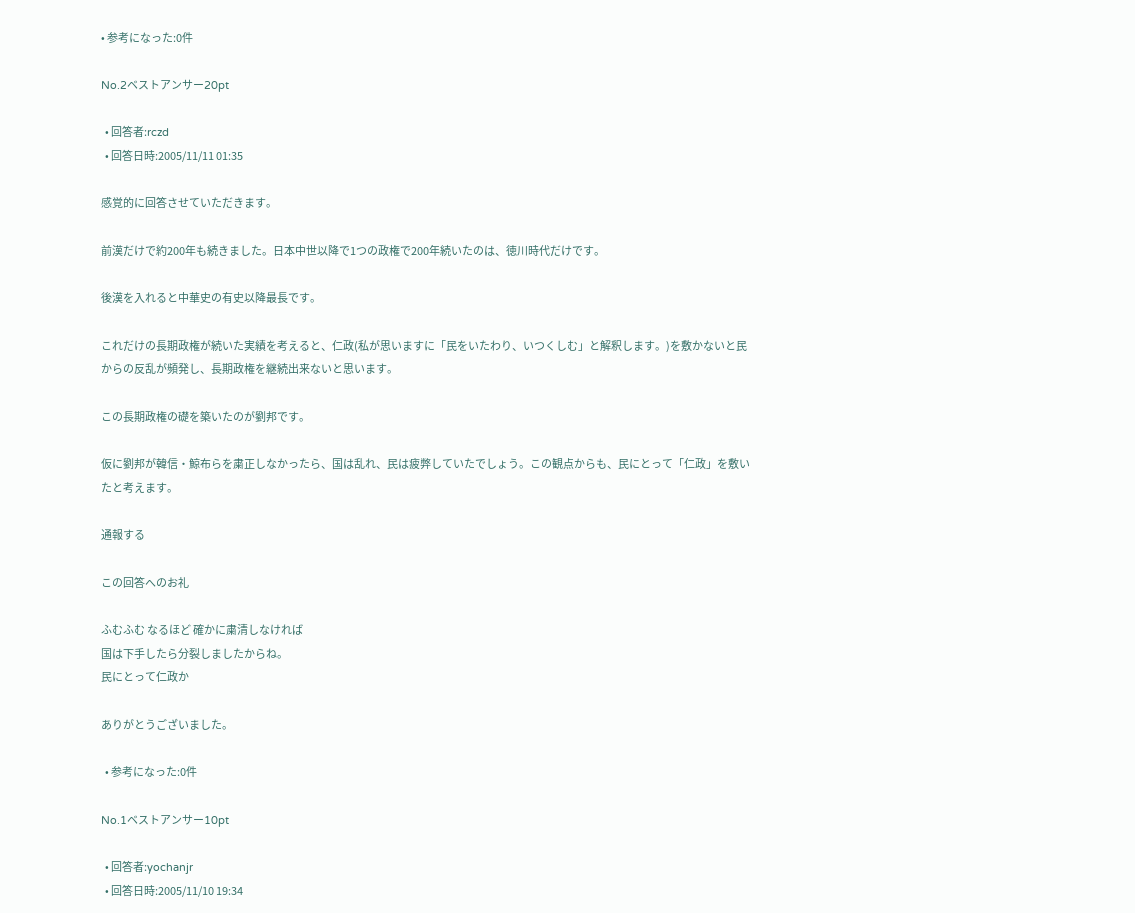• 参考になった:0件

No.2ベストアンサー20pt

  • 回答者:rczd
  • 回答日時:2005/11/11 01:35

感覚的に回答させていただきます。

前漢だけで約200年も続きました。日本中世以降で1つの政権で200年続いたのは、徳川時代だけです。

後漢を入れると中華史の有史以降最長です。

これだけの長期政権が続いた実績を考えると、仁政(私が思いますに「民をいたわり、いつくしむ」と解釈します。)を敷かないと民からの反乱が頻発し、長期政権を継続出来ないと思います。

この長期政権の礎を築いたのが劉邦です。

仮に劉邦が韓信・鯨布らを粛正しなかったら、国は乱れ、民は疲弊していたでしょう。この観点からも、民にとって「仁政」を敷いたと考えます。

通報する

この回答へのお礼

ふむふむ なるほど 確かに粛清しなければ
国は下手したら分裂しましたからね。
民にとって仁政か

ありがとうございました。

  • 参考になった:0件

No.1ベストアンサー10pt

  • 回答者:yochanjr
  • 回答日時:2005/11/10 19:34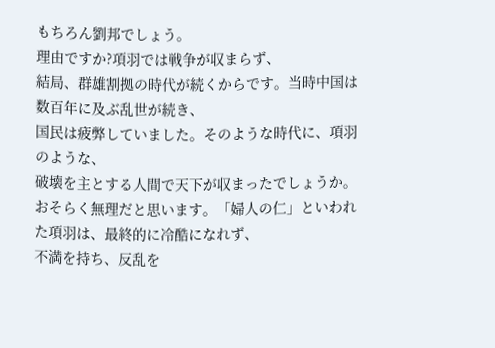もちろん劉邦でしょう。
理由ですか?項羽では戦争が収まらず、
結局、群雄割拠の時代が続くからです。当時中国は数百年に及ぶ乱世が続き、
国民は疲弊していました。そのような時代に、項羽のような、
破壊を主とする人間で天下が収まったでしょうか。
おそらく無理だと思います。「婦人の仁」といわれた項羽は、最終的に冷酷になれず、
不満を持ち、反乱を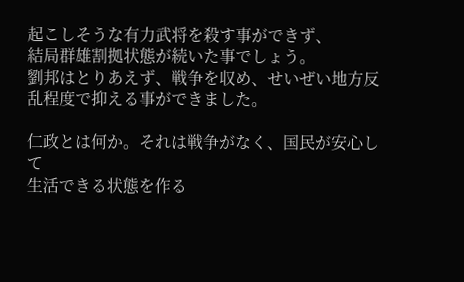起こしそうな有力武将を殺す事ができず、
結局群雄割拠状態が続いた事でしょう。
劉邦はとりあえず、戦争を収め、せいぜい地方反乱程度で抑える事ができました。

仁政とは何か。それは戦争がなく、国民が安心して
生活できる状態を作る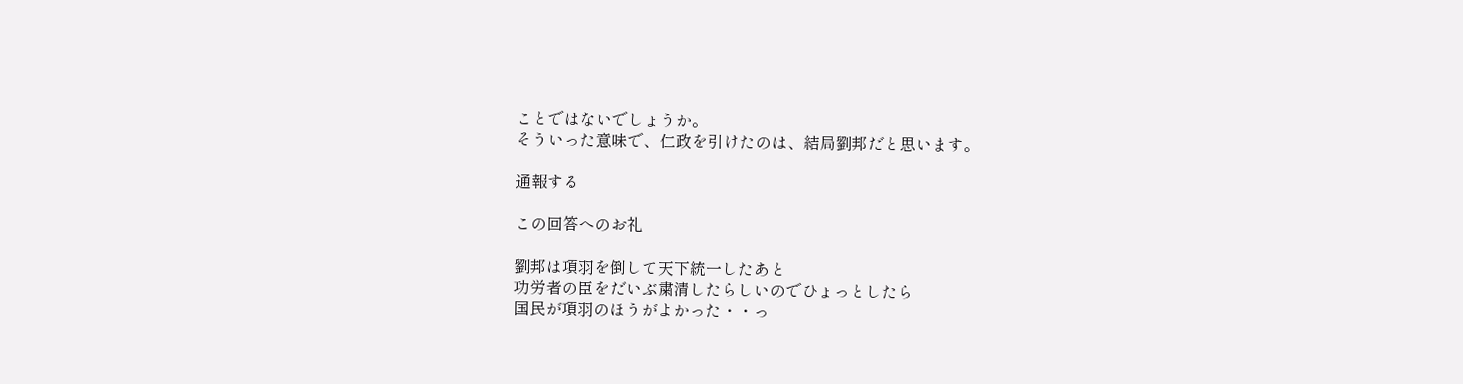ことではないでしょうか。
そういった意味で、仁政を引けたのは、結局劉邦だと思います。

通報する

この回答へのお礼

劉邦は項羽を倒して天下統一したあと
功労者の臣をだいぶ粛清したらしいのでひょっとしたら
国民が項羽のほうがよかった・・っ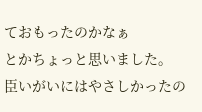ておもったのかなぁ
とかちょっと思いました。
臣いがいにはやさしかったの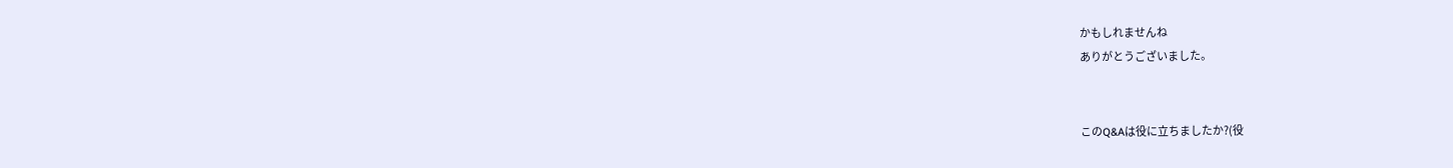かもしれませんね
ありがとうございました。


このQ&Aは役に立ちましたか?(役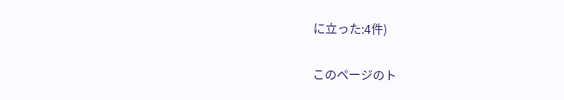に立った:4件)

このページのト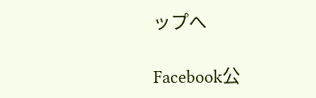ップへ

Facebook公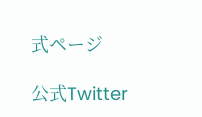式ページ

公式Twitter